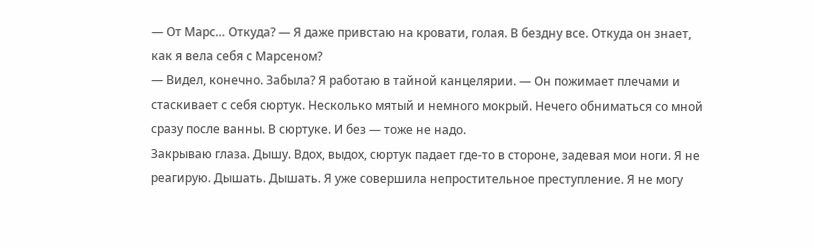— От Марс… Откуда? — Я даже привстаю на кровати, голая. В бездну все. Откуда он знает, как я вела себя с Марсеном?
— Видел, конечно. Забыла? Я работаю в тайной канцелярии. — Он пожимает плечами и стаскивает с себя сюртук. Несколько мятый и немного мокрый. Нечего обниматься со мной сразу после ванны. В сюртуке. И без — тоже не надо.
Закрываю глаза. Дышу. Вдох, выдох, сюртук падает где-то в стороне, задевая мои ноги. Я не реагирую. Дышать. Дышать. Я уже совершила непростительное преступление. Я не могу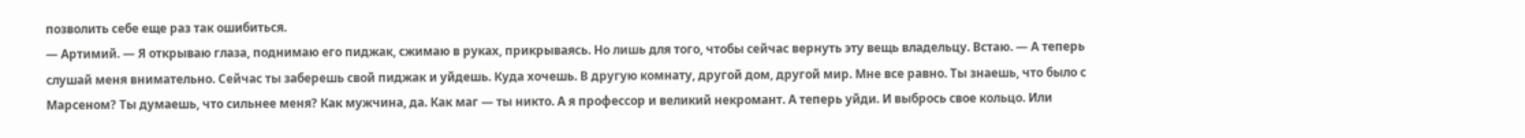позволить себе еще раз так ошибиться.
— Артимий. — Я открываю глаза, поднимаю его пиджак, сжимаю в руках, прикрываясь. Но лишь для того, чтобы сейчас вернуть эту вещь владельцу. Встаю. — А теперь слушай меня внимательно. Сейчас ты заберешь свой пиджак и уйдешь. Куда хочешь. В другую комнату, другой дом, другой мир. Мне все равно. Ты знаешь, что было с Марсеном? Ты думаешь, что сильнее меня? Как мужчина, да. Как маг — ты никто. А я профессор и великий некромант. А теперь уйди. И выбрось свое кольцо. Или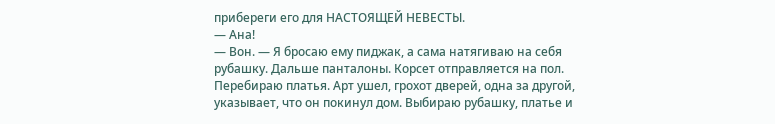прибереги его для НАСТОЯЩЕЙ НЕВЕСТЫ.
— Ана!
— Вон. — Я бросаю ему пиджак, а сама натягиваю на себя рубашку. Дальше панталоны. Корсет отправляется на пол. Перебираю платья. Арт ушел, грохот дверей, одна за другой, указывает, что он покинул дом. Выбираю рубашку, платье и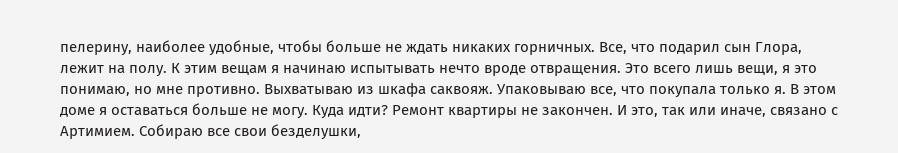пелерину, наиболее удобные, чтобы больше не ждать никаких горничных. Все, что подарил сын Глора, лежит на полу. К этим вещам я начинаю испытывать нечто вроде отвращения. Это всего лишь вещи, я это понимаю, но мне противно. Выхватываю из шкафа саквояж. Упаковываю все, что покупала только я. В этом доме я оставаться больше не могу. Куда идти? Ремонт квартиры не закончен. И это, так или иначе, связано с Артимием. Собираю все свои безделушки,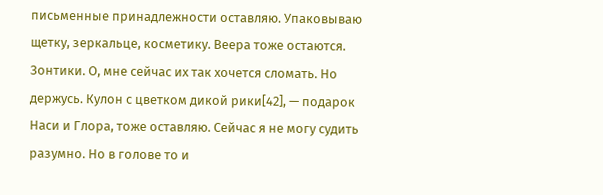письменные принадлежности оставляю. Упаковываю щетку, зеркальце, косметику. Веера тоже остаются. Зонтики. О, мне сейчас их так хочется сломать. Но держусь. Кулон с цветком дикой рики[42], — подарок Наси и Глора, тоже оставляю. Сейчас я не могу судить разумно. Но в голове то и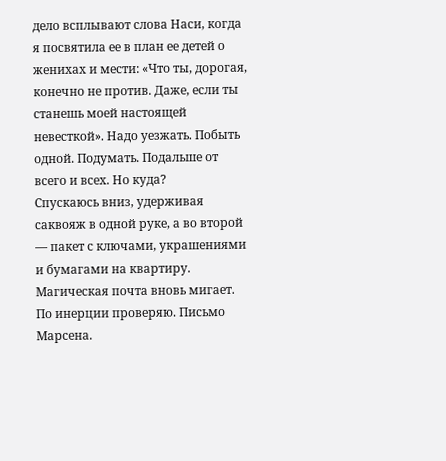дело всплывают слова Наси, когда я посвятила ее в план ее детей о женихах и мести: «Что ты, дорогая, конечно не против. Даже, если ты станешь моей настоящей невесткой». Надо уезжать. Побыть одной. Подумать. Подальше от всего и всех. Но куда?
Спускаюсь вниз, удерживая саквояж в одной руке, а во второй — пакет с ключами, украшениями и бумагами на квартиру. Магическая почта вновь мигает. По инерции проверяю. Письмо Марсена.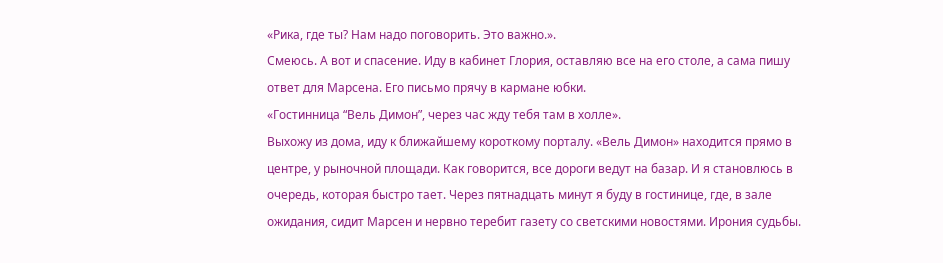«Рика, где ты? Нам надо поговорить. Это важно.».
Смеюсь. А вот и спасение. Иду в кабинет Глория, оставляю все на его столе, а сама пишу ответ для Марсена. Его письмо прячу в кармане юбки.
«Гостинница “Вель Димон”, через час жду тебя там в холле».
Выхожу из дома, иду к ближайшему короткому порталу. «Вель Димон» находится прямо в центре, у рыночной площади. Как говорится, все дороги ведут на базар. И я становлюсь в очередь, которая быстро тает. Через пятнадцать минут я буду в гостинице, где, в зале ожидания, сидит Марсен и нервно теребит газету со светскими новостями. Ирония судьбы.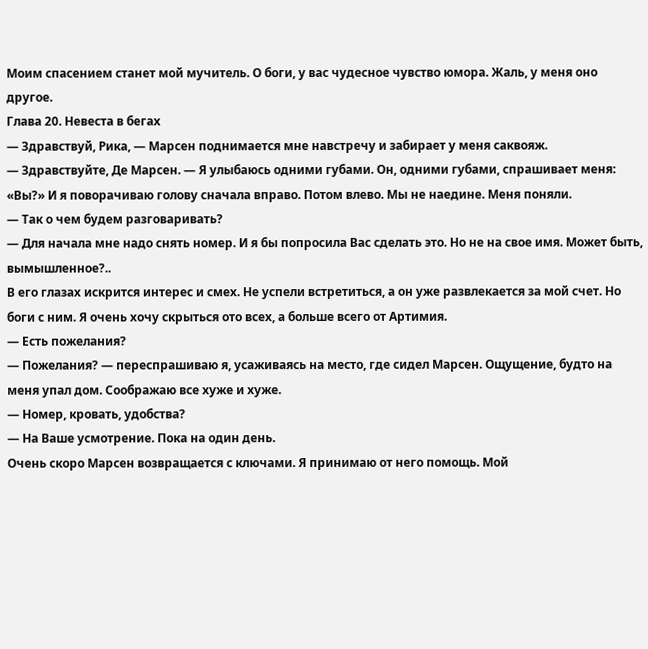Моим спасением станет мой мучитель. О боги, у вас чудесное чувство юмора. Жаль, у меня оно другое.
Глава 20. Невеста в бегах
— Здравствуй, Рика, — Марсен поднимается мне навстречу и забирает у меня саквояж.
— Здравствуйте, Де Марсен. — Я улыбаюсь одними губами. Он, одними губами, спрашивает меня: «Вы?» И я поворачиваю голову сначала вправо. Потом влево. Мы не наедине. Меня поняли.
— Так о чем будем разговаривать?
— Для начала мне надо снять номер. И я бы попросила Вас сделать это. Но не на свое имя. Может быть, вымышленное?..
В его глазах искрится интерес и смех. Не успели встретиться, а он уже развлекается за мой счет. Но боги с ним. Я очень хочу скрыться ото всех, а больше всего от Артимия.
— Есть пожелания?
— Пожелания? — переспрашиваю я, усаживаясь на место, где сидел Марсен. Ощущение, будто на меня упал дом. Соображаю все хуже и хуже.
— Номер, кровать, удобства?
— На Ваше усмотрение. Пока на один день.
Очень скоро Марсен возвращается с ключами. Я принимаю от него помощь. Мой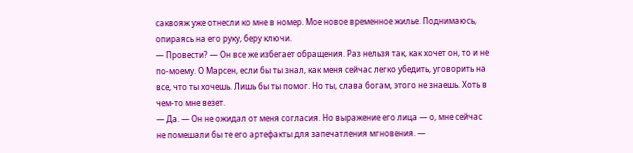саквояж уже отнесли ко мне в номер. Мое новое временное жилье. Поднимаюсь, опираясь на его руку, беру ключи.
— Провести? — Он все же избегает обращения. Раз нельзя так, как хочет он, то и не по-моему. О Марсен, если бы ты знал, как меня сейчас легко убедить, уговорить на все, что ты хочешь. Лишь бы ты помог. Но ты, слава богам, этого не знаешь. Хоть в чем-то мне везет.
— Да. — Он не ожидал от меня согласия. Но выражение его лица — о, мне сейчас не помешали бы те его артефакты для запечатления мгновения. —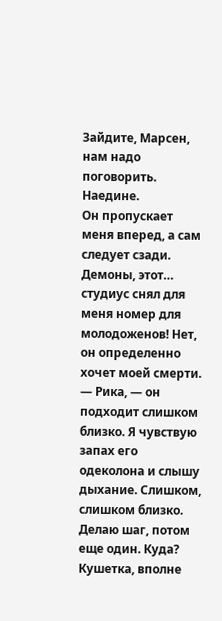Зайдите, Марсен, нам надо поговорить. Наедине.
Он пропускает меня вперед, а сам следует сзади. Демоны, этот… студиус снял для меня номер для молодоженов! Нет, он определенно хочет моей смерти.
— Рика, — он подходит слишком близко. Я чувствую запах его одеколона и слышу дыхание. Слишком, слишком близко. Делаю шаг, потом еще один. Куда? Кушетка, вполне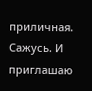приличная. Сажусь. И приглашаю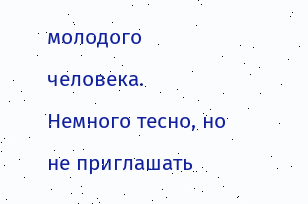молодого человека. Немного тесно, но не приглашать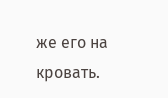же его на кровать.